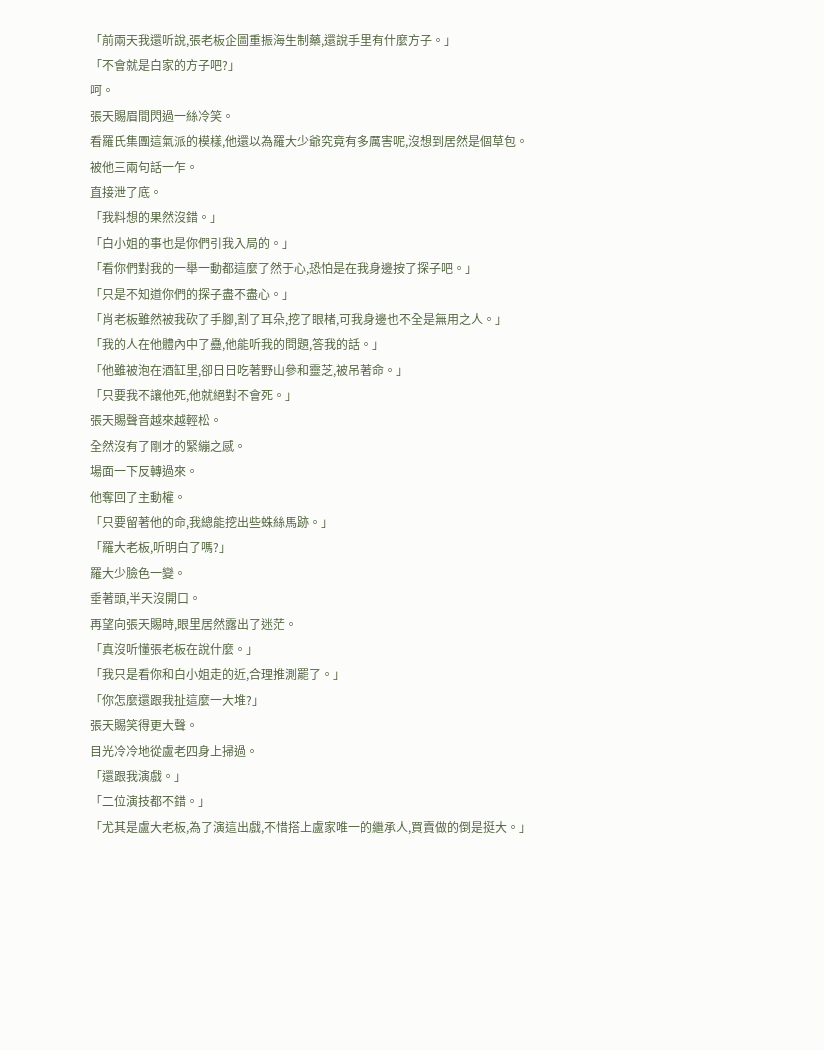「前兩天我還听說,張老板企圖重振海生制藥,還說手里有什麼方子。」
「不會就是白家的方子吧?」
呵。
張天賜眉間閃過一絲冷笑。
看羅氏集團這氣派的模樣,他還以為羅大少爺究竟有多厲害呢,沒想到居然是個草包。
被他三兩句話一乍。
直接泄了底。
「我料想的果然沒錯。」
「白小姐的事也是你們引我入局的。」
「看你們對我的一舉一動都這麼了然于心,恐怕是在我身邊按了探子吧。」
「只是不知道你們的探子盡不盡心。」
「肖老板雖然被我砍了手腳,割了耳朵,挖了眼楮,可我身邊也不全是無用之人。」
「我的人在他體內中了蠱,他能听我的問題,答我的話。」
「他雖被泡在酒缸里,卻日日吃著野山參和靈芝,被吊著命。」
「只要我不讓他死,他就絕對不會死。」
張天賜聲音越來越輕松。
全然沒有了剛才的緊繃之感。
場面一下反轉過來。
他奪回了主動權。
「只要留著他的命,我總能挖出些蛛絲馬跡。」
「羅大老板,听明白了嗎?」
羅大少臉色一變。
垂著頭,半天沒開口。
再望向張天賜時,眼里居然露出了迷茫。
「真沒听懂張老板在說什麼。」
「我只是看你和白小姐走的近,合理推測罷了。」
「你怎麼還跟我扯這麼一大堆?」
張天賜笑得更大聲。
目光冷冷地從盧老四身上掃過。
「還跟我演戲。」
「二位演技都不錯。」
「尤其是盧大老板,為了演這出戲,不惜搭上盧家唯一的繼承人,買賣做的倒是挺大。」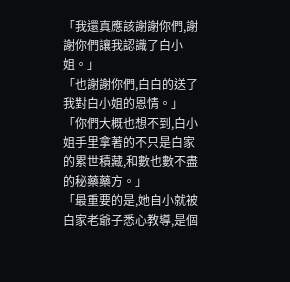「我還真應該謝謝你們,謝謝你們讓我認識了白小姐。」
「也謝謝你們,白白的送了我對白小姐的恩情。」
「你們大概也想不到,白小姐手里拿著的不只是白家的累世積藏,和數也數不盡的秘藥藥方。」
「最重要的是,她自小就被白家老爺子悉心教導,是個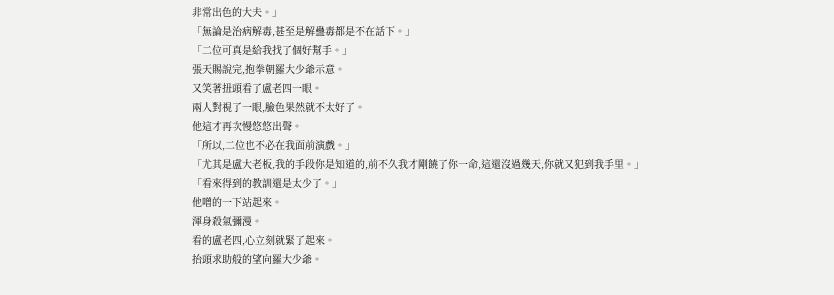非常出色的大夫。」
「無論是治病解毒,甚至是解蠱毒都是不在話下。」
「二位可真是給我找了個好幫手。」
張天賜說完,抱拳朝羅大少爺示意。
又笑著扭頭看了盧老四一眼。
兩人對視了一眼,臉色果然就不太好了。
他這才再次慢悠悠出聲。
「所以,二位也不必在我面前演戲。」
「尤其是盧大老板,我的手段你是知道的,前不久我才剛饒了你一命,這還沒過幾天,你就又犯到我手里。」
「看來得到的教訓還是太少了。」
他噌的一下站起來。
渾身殺氣彌漫。
看的盧老四,心立刻就緊了起來。
抬頭求助般的望向羅大少爺。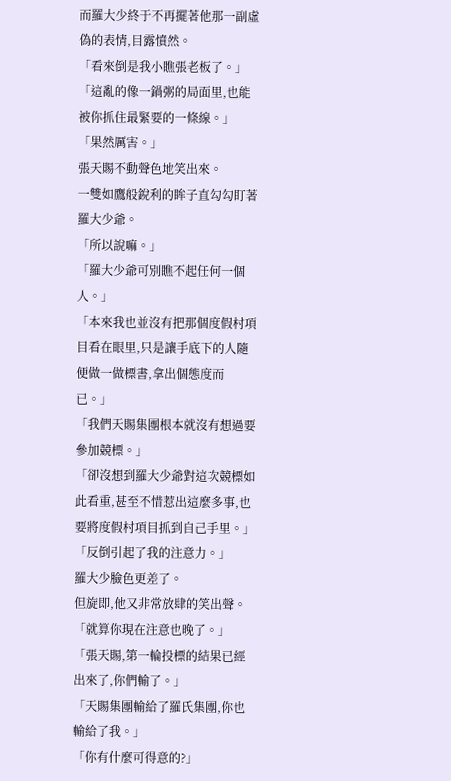而羅大少終于不再擺著他那一副虛偽的表情,目露憤然。
「看來倒是我小瞧張老板了。」
「這亂的像一鍋粥的局面里,也能被你抓住最緊要的一條線。」
「果然厲害。」
張天賜不動聲色地笑出來。
一雙如鷹般銳利的眸子直勾勾盯著羅大少爺。
「所以說嘛。」
「羅大少爺可別瞧不起任何一個人。」
「本來我也並沒有把那個度假村項目看在眼里,只是讓手底下的人隨便做一做標書,拿出個態度而已。」
「我們天賜集團根本就沒有想過要參加競標。」
「卻沒想到羅大少爺對這次競標如此看重,甚至不惜惹出這麼多事,也要將度假村項目抓到自己手里。」
「反倒引起了我的注意力。」
羅大少臉色更差了。
但旋即,他又非常放肆的笑出聲。
「就算你現在注意也晚了。」
「張天賜,第一輪投標的結果已經出來了,你們輸了。」
「天賜集團輸給了羅氏集團,你也輸給了我。」
「你有什麼可得意的?」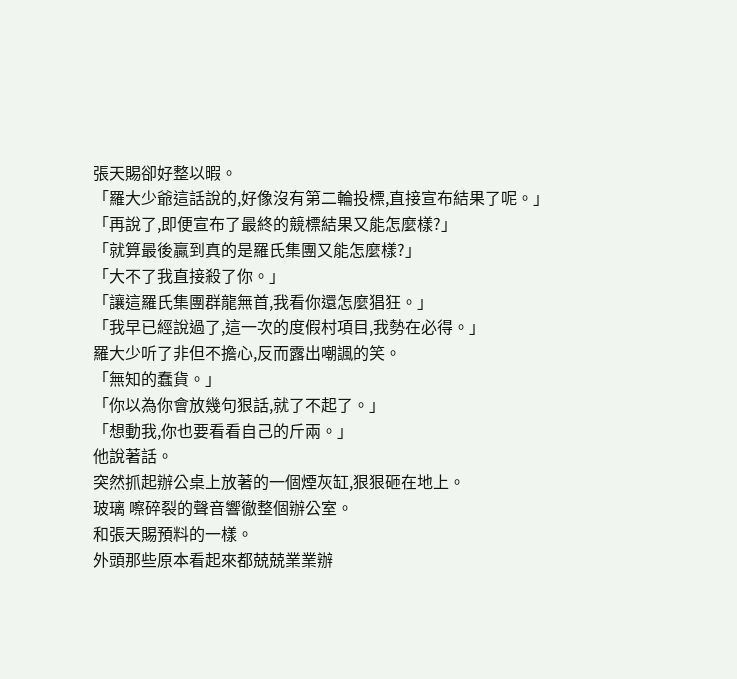張天賜卻好整以暇。
「羅大少爺這話說的,好像沒有第二輪投標,直接宣布結果了呢。」
「再說了,即便宣布了最終的競標結果又能怎麼樣?」
「就算最後贏到真的是羅氏集團又能怎麼樣?」
「大不了我直接殺了你。」
「讓這羅氏集團群龍無首,我看你還怎麼猖狂。」
「我早已經說過了,這一次的度假村項目,我勢在必得。」
羅大少听了非但不擔心,反而露出嘲諷的笑。
「無知的蠢貨。」
「你以為你會放幾句狠話,就了不起了。」
「想動我,你也要看看自己的斤兩。」
他說著話。
突然抓起辦公桌上放著的一個煙灰缸,狠狠砸在地上。
玻璃 嚓碎裂的聲音響徹整個辦公室。
和張天賜預料的一樣。
外頭那些原本看起來都兢兢業業辦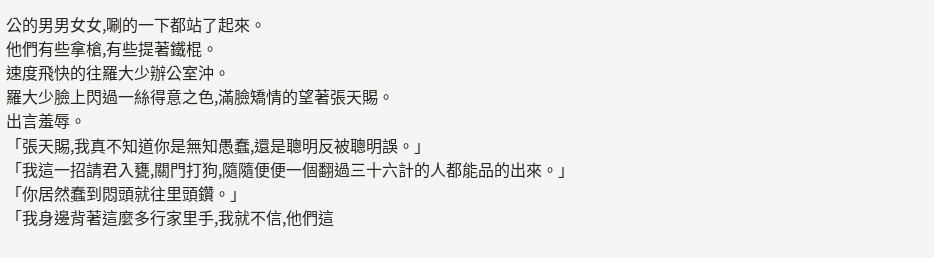公的男男女女,唰的一下都站了起來。
他們有些拿槍,有些提著鐵棍。
速度飛快的往羅大少辦公室沖。
羅大少臉上閃過一絲得意之色,滿臉矯情的望著張天賜。
出言羞辱。
「張天賜,我真不知道你是無知愚蠢,還是聰明反被聰明誤。」
「我這一招請君入甕,關門打狗,隨隨便便一個翻過三十六計的人都能品的出來。」
「你居然蠢到悶頭就往里頭鑽。」
「我身邊背著這麼多行家里手,我就不信,他們這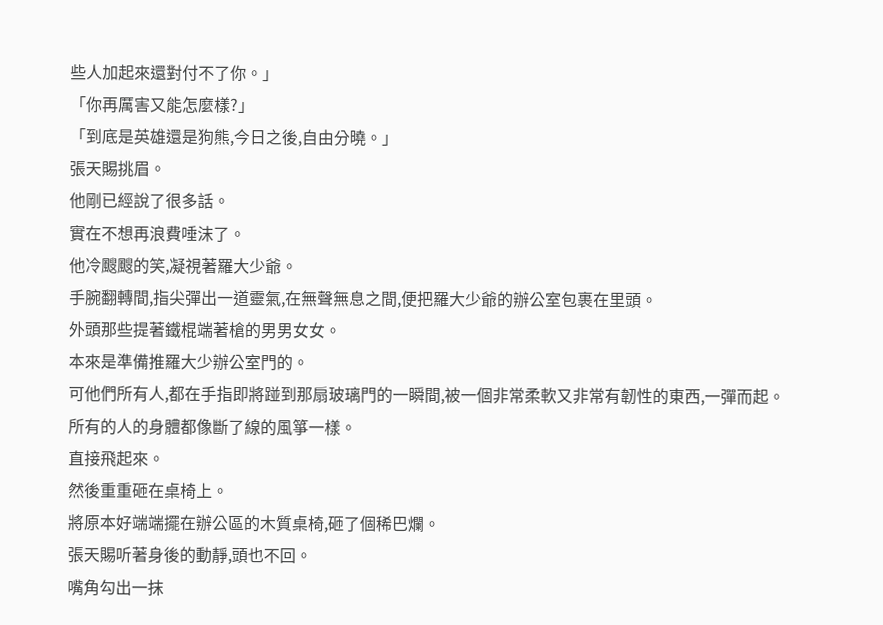些人加起來還對付不了你。」
「你再厲害又能怎麼樣?」
「到底是英雄還是狗熊,今日之後,自由分曉。」
張天賜挑眉。
他剛已經說了很多話。
實在不想再浪費唾沫了。
他冷颼颼的笑,凝視著羅大少爺。
手腕翻轉間,指尖彈出一道靈氣,在無聲無息之間,便把羅大少爺的辦公室包裹在里頭。
外頭那些提著鐵棍端著槍的男男女女。
本來是準備推羅大少辦公室門的。
可他們所有人,都在手指即將踫到那扇玻璃門的一瞬間,被一個非常柔軟又非常有韌性的東西,一彈而起。
所有的人的身體都像斷了線的風箏一樣。
直接飛起來。
然後重重砸在桌椅上。
將原本好端端擺在辦公區的木質桌椅,砸了個稀巴爛。
張天賜听著身後的動靜,頭也不回。
嘴角勾出一抹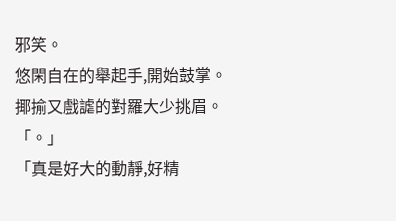邪笑。
悠閑自在的舉起手,開始鼓掌。
揶揄又戲謔的對羅大少挑眉。
「。」
「真是好大的動靜,好精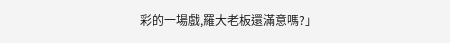彩的一場戲,羅大老板還滿意嗎?」